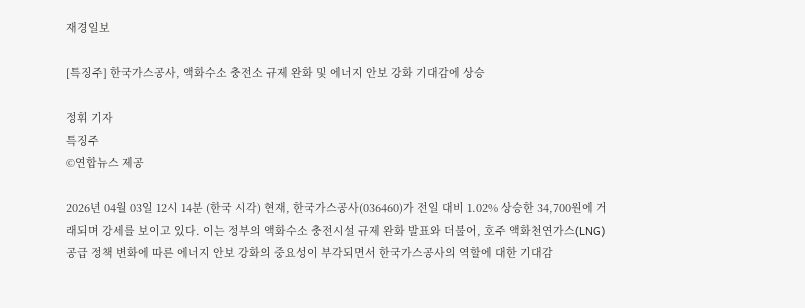재경일보

[특징주] 한국가스공사, 액화수소 충전소 규제 완화 및 에너지 안보 강화 기대감에 상승

정휘 기자
특징주
©연합뉴스 제공

2026년 04월 03일 12시 14분 (한국 시각) 현재, 한국가스공사(036460)가 전일 대비 1.02% 상승한 34,700원에 거래되며 강세를 보이고 있다. 이는 정부의 액화수소 충전시설 규제 완화 발표와 더불어, 호주 액화천연가스(LNG) 공급 정책 변화에 따른 에너지 안보 강화의 중요성이 부각되면서 한국가스공사의 역할에 대한 기대감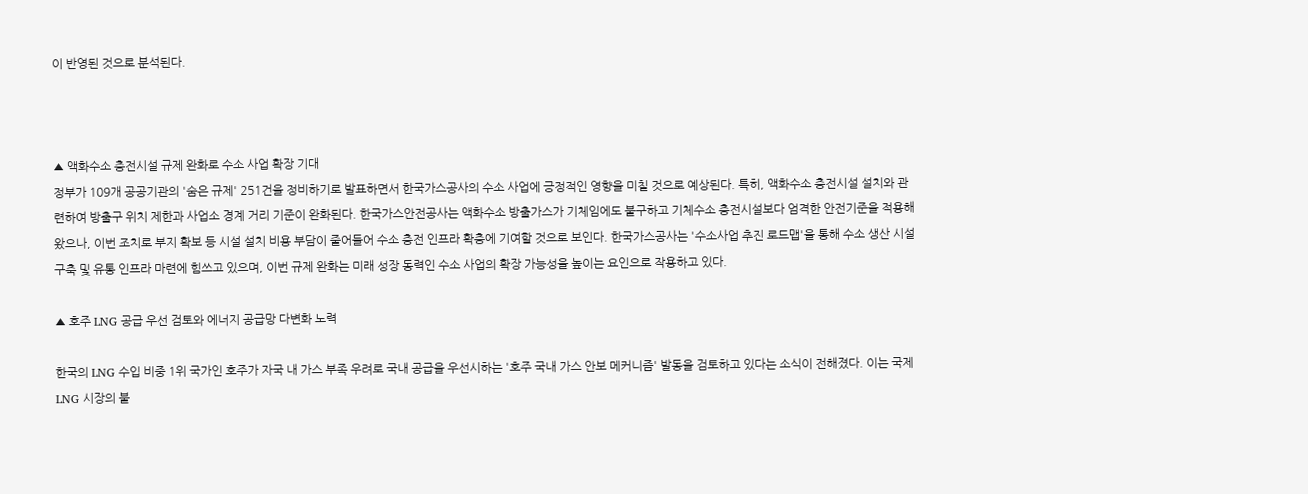이 반영된 것으로 분석된다.



▲ 액화수소 충전시설 규제 완화로 수소 사업 확장 기대
정부가 109개 공공기관의 '숨은 규제' 251건을 정비하기로 발표하면서 한국가스공사의 수소 사업에 긍정적인 영향을 미칠 것으로 예상된다. 특히, 액화수소 충전시설 설치와 관련하여 방출구 위치 제한과 사업소 경계 거리 기준이 완화된다. 한국가스안전공사는 액화수소 방출가스가 기체임에도 불구하고 기체수소 충전시설보다 엄격한 안전기준을 적용해 왔으나, 이번 조치로 부지 확보 등 시설 설치 비용 부담이 줄어들어 수소 충전 인프라 확충에 기여할 것으로 보인다. 한국가스공사는 '수소사업 추진 로드맵'을 통해 수소 생산 시설 구축 및 유통 인프라 마련에 힘쓰고 있으며, 이번 규제 완화는 미래 성장 동력인 수소 사업의 확장 가능성을 높이는 요인으로 작용하고 있다.

▲ 호주 LNG 공급 우선 검토와 에너지 공급망 다변화 노력

한국의 LNG 수입 비중 1위 국가인 호주가 자국 내 가스 부족 우려로 국내 공급을 우선시하는 '호주 국내 가스 안보 메커니즘' 발동을 검토하고 있다는 소식이 전해졌다. 이는 국제 LNG 시장의 불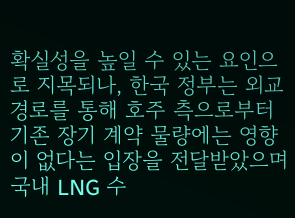확실성을 높일 수 있는 요인으로 지목되나, 한국 정부는 외교 경로를 통해 호주 측으로부터 기존 장기 계약 물량에는 영향이 없다는 입장을 전달받았으며 국내 LNG 수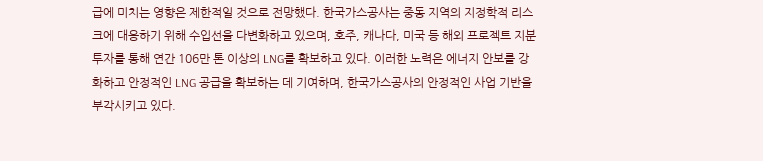급에 미치는 영향은 제한적일 것으로 전망했다. 한국가스공사는 중동 지역의 지정학적 리스크에 대응하기 위해 수입선을 다변화하고 있으며, 호주, 캐나다, 미국 등 해외 프로젝트 지분 투자를 통해 연간 106만 톤 이상의 LNG를 확보하고 있다. 이러한 노력은 에너지 안보를 강화하고 안정적인 LNG 공급을 확보하는 데 기여하며, 한국가스공사의 안정적인 사업 기반을 부각시키고 있다.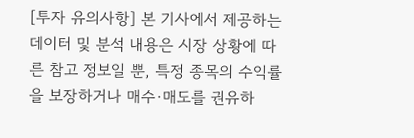[투자 유의사항] 본 기사에서 제공하는 데이터 및 분석 내용은 시장 상황에 따른 참고 정보일 뿐, 특정 종목의 수익률을 보장하거나 매수·매도를 권유하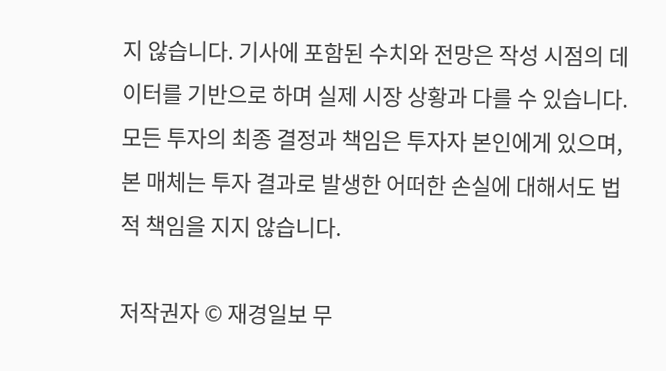지 않습니다. 기사에 포함된 수치와 전망은 작성 시점의 데이터를 기반으로 하며 실제 시장 상황과 다를 수 있습니다. 모든 투자의 최종 결정과 책임은 투자자 본인에게 있으며, 본 매체는 투자 결과로 발생한 어떠한 손실에 대해서도 법적 책임을 지지 않습니다.

저작권자 © 재경일보 무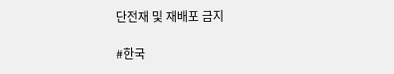단전재 및 재배포 금지

#한국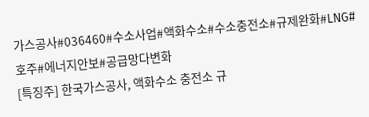가스공사#036460#수소사업#액화수소#수소충전소#규제완화#LNG#호주#에너지안보#공급망다변화
[특징주] 한국가스공사, 액화수소 충전소 규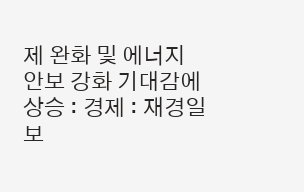제 완화 및 에너지 안보 강화 기대감에 상승 : 경제 : 재경일보